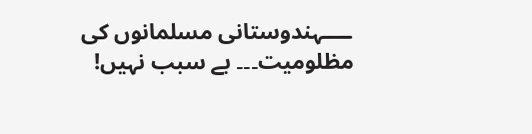ــــہندوستانی مسلمانوں کی مظلومیت۔۔۔ بے سبب نہیں!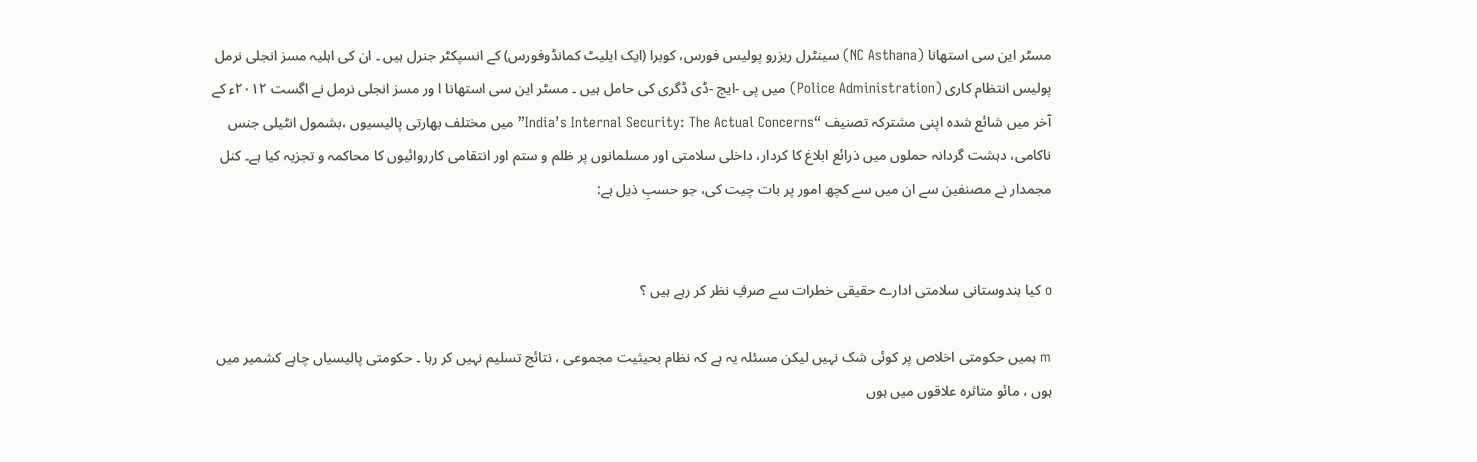مسٹر این سی استھانا (NC Asthana) سینٹرل ریزرو پولیس فورس، کوبرا (ایک ایلیٹ کمانڈوفورس) کے انسپکٹر جنرل ہیں ۔ ان کی اہلیہ مسز انجلی نرمل پولیس انتظام کاری (Police Administration) میں پی -ایچ -ڈی ڈگری کی حامل ہیں ۔ مسٹر این سی استھانا ا ور مسز انجلی نرمل نے اگست ۲۰۱۲ء کے آخر میں شائع شدہ اپنی مشترکہ تصنیف “India’s Internal Security: The Actual Concerns” میں مختلف بھارتی پالیسیوں ،بشمول انٹیلی جنس ناکامی، دہشت گردانہ حملوں میں ذرائع ابلاغ کا کردار، داخلی سلامتی اور مسلمانوں پر ظلم و ستم اور انتقامی کارروائیوں کا محاکمہ و تجزیہ کیا ہے۔ کنل مجمدار نے مصنفین سے ان میں سے کچھ امور پر بات چیت کی، جو حسبِ ذیل ہے:


o کیا ہندوستانی سلامتی ادارے حقیقی خطرات سے صرفِ نظر کر رہے ہیں ؟

m ہمیں حکومتی اخلاص پر کوئی شک نہیں لیکن مسئلہ یہ ہے کہ نظام بحیثیت مجموعی ، نتائج تسلیم نہیں کر رہا ۔ حکومتی پالیسیاں چاہے کشمیر میں ہوں ، مائو متاثرہ علاقوں میں ہوں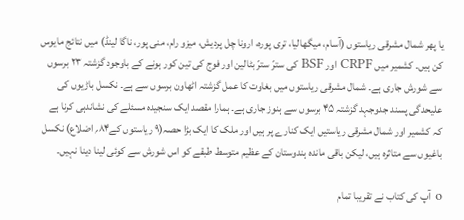یا پھر شمال مشرقی ریاستوں (آسام، میگھالیا، تری پورہ، ارونا چل پردیش، میزو رام، منی پور، ناگا لینڈ) میں نتائج مایوس کن ہیں۔ کشمیر میں CRPF اور BSF کی سترّ سترّ بٹالین اور فوج کی تین کور ہونے کے باوجود گزشتہ ۲۳ برسوں سے شورش جاری ہے۔ شمال مشرقی ریاستوں میں بغاوت کا عمل گزشتہ اٹھاون برسوں سے ہے۔ نکسل باڑیوں کی علیحدگی پسند جدوجہد گزشتہ ۴۵ برسوں سے ہنوز جاری ہے۔ ہمارا مقصد ایک سنجیدہ مسئلے کی نشاندہی کرنا ہے کہ کشمیر اور شمال مشرقی ریاستیں ایک کنارے پر ہیں اور ملک کا ایک بڑا حصہ(۹ ریاستوں کے۸۴؍ اضلاع) نکسل باغیوں سے متاثرہ ہیں، لیکن باقی ماندہ ہندوستان کے عظیم متوسط طبقے کو اس شورش سے کوئی لینا دینا نہیں۔

o آپ کی کتاب نے تقریبا تمام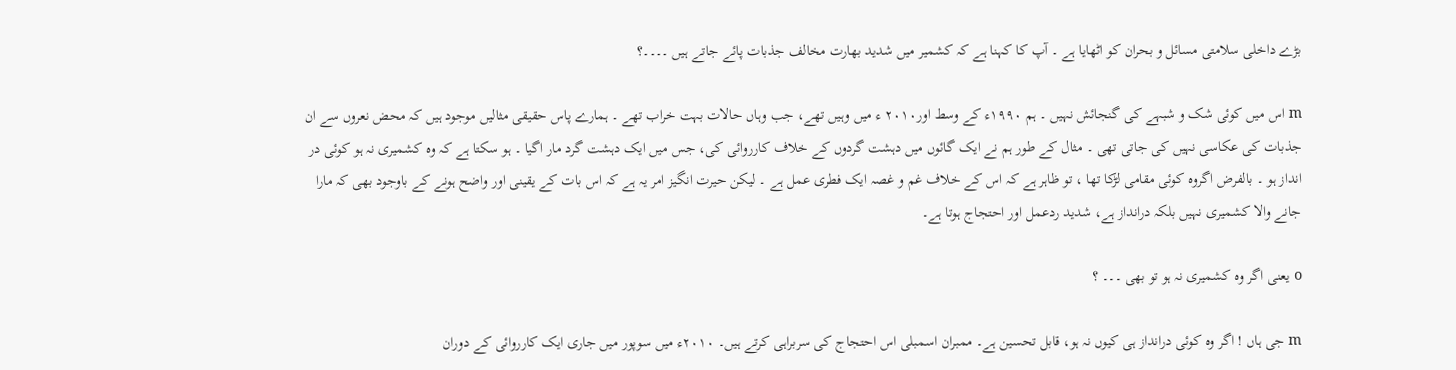بڑے داخلی سلامتی مسائل و بحران کو اٹھایا ہے ۔ آپ کا کہنا ہے کہ کشمیر میں شدید بھارت مخالف جذبات پائے جاتے ہیں ۔۔۔۔؟

m اس میں کوئی شک و شبہے کی گنجائش نہیں ۔ ہم ۱۹۹۰ء کے وسط اور۲۰۱۰ ء میں وہیں تھے، جب وہاں حالات بہت خراب تھے ۔ ہمارے پاس حقیقی مثالیں موجود ہیں کہ محض نعروں سے ان جذبات کی عکاسی نہیں کی جاتی تھی ۔ مثال کے طور ہم نے ایک گائوں میں دہشت گردوں کے خلاف کارروائی کی، جس میں ایک دہشت گرد مار اگیا ۔ ہو سکتا ہے کہ وہ کشمیری نہ ہو کوئی در انداز ہو ۔ بالفرض اگروہ کوئی مقامی لڑکا تھا ، تو ظاہر ہے کہ اس کے خلاف غم و غصہ ایک فطری عمل ہے ۔ لیکن حیرت انگیز امر یہ ہے کہ اس بات کے یقینی اور واضح ہونے کے باوجود بھی کہ مارا جانے والا کشمیری نہیں بلکہ درانداز ہے، شدید ردعمل اور احتجاج ہوتا ہے۔

o یعنی اگر وہ کشمیری نہ ہو تو بھی ۔۔۔ ؟

m جی ہاں ! اگر وہ کوئی درانداز ہی کیوں نہ ہو، قابل تحسین ہے۔ ممبران اسمبلی اس احتجاج کی سربراہی کرتے ہیں۔ ۲۰۱۰ء میں سوپور میں جاری ایک کارروائی کے دوران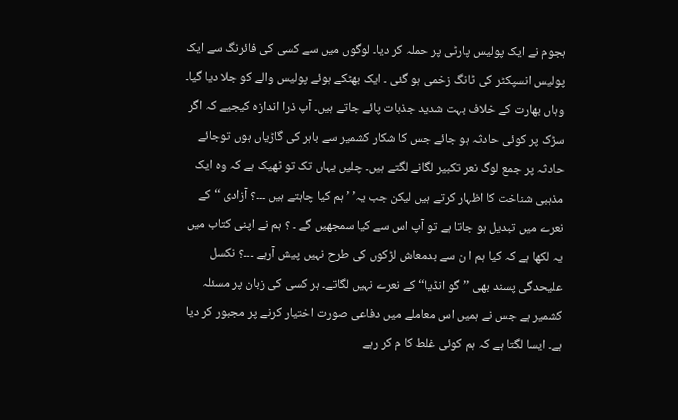ہجوم نے ایک پولیس پارٹی پر حملہ کر دیا۔ لوگوں میں سے کسی کی فائرنگ سے ایک پولیس انسپکٹر کی ٹانگ زخمی ہو گئی ۔ ایک بھٹکے ہوئے پولیس والے کو جلا دیا گیا۔ وہاں بھارت کے خلاف بہت شدید جذبات پائے جاتے ہیں۔ آپ ذرا اندازہ کیجیے کہ اگر سڑک پر کوئی حادثہ ہو جائے جس کا شکار کشمیر سے باہر کی گاڑیاں ہوں توجائے حادثہ پر جمع لوگ نعر تکبیر لگانے لگتے ہیں۔ چلیں یہاں تک تو ٹھیک ہے کہ وہ ایک مذہبی شناخت کا اظہار کرتے ہیں لیکن جب یہ’ ’ ہم کیا چاہتے ہیں ۔۔۔؟ آزادی ‘‘کے نعرے میں تبدیل ہو جاتا ہے تو آپ اس سے کیا سمجھیں گے ۔ ؟ ہم نے اپنی کتاب میں یہ لکھا ہے کہ کیا ہم ا ن سے بدمعاش لڑکوں کی طرح نہیں پیش آرہے ۔۔۔؟ نکسل علیحدگی پسند بھی ’’گو انڈیا‘‘ کے نعرے نہیں لگاتے۔ ہر کسی کی زبان پر مسئلہ کشمیر ہے جس نے ہمیں اس معاملے میں دفاعی صورت اختیار کرنے پر مجبور کر دیا ہے۔ ایسا لگتا ہے کہ ہم کوئی غلط کا م کر رہے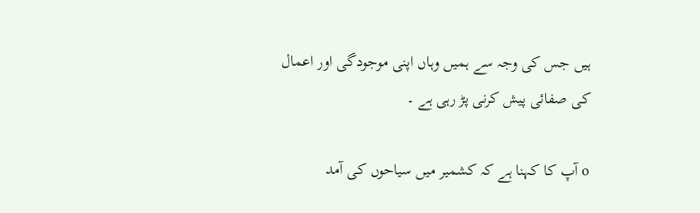ہیں جس کی وجہ سے ہمیں وہاں اپنی موجودگی اور اعمال کی صفائی پیش کرنی پڑ رہی ہے ۔

o آپ کا کہنا ہے کہ کشمیر میں سیاحوں کی آمد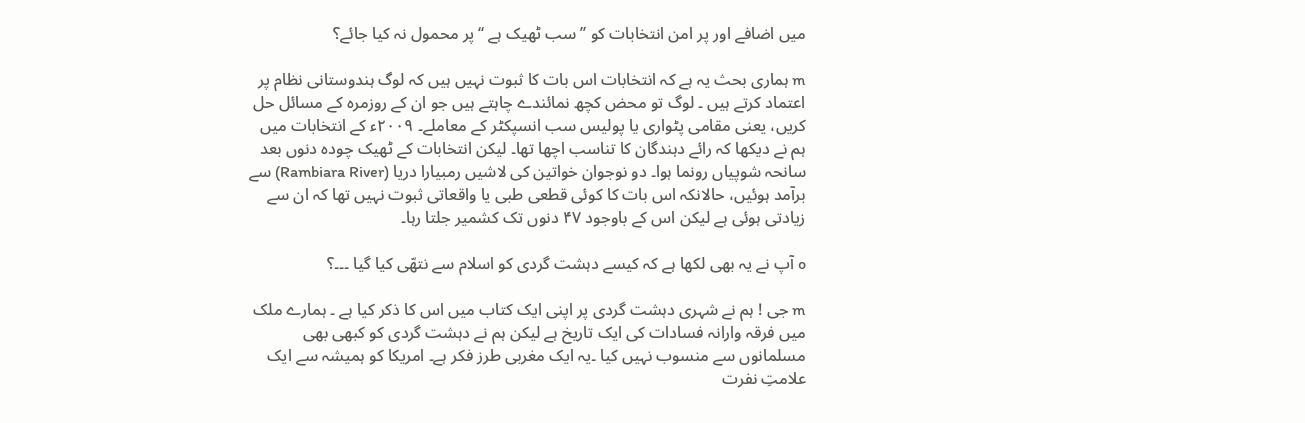میں اضافے اور پر امن انتخابات کو ’’سب ٹھیک ہے ‘‘پر محمول نہ کیا جائے؟

m ہماری بحث یہ ہے کہ انتخابات اس بات کا ثبوت نہیں ہیں کہ لوگ ہندوستانی نظام پر اعتماد کرتے ہیں ۔ لوگ تو محض کچھ نمائندے چاہتے ہیں جو ان کے روزمرہ کے مسائل حل کریں، یعنی مقامی پٹواری یا پولیس سب انسپکٹر کے معاملے۔ ۲۰۰۹ء کے انتخابات میں ہم نے دیکھا کہ رائے دہندگان کا تناسب اچھا تھا۔ لیکن انتخابات کے ٹھیک چودہ دنوں بعد سانحہ شوپیاں رونما ہوا۔ دو نوجوان خواتین کی لاشیں رمبیارا دریا (Rambiara River) سے برآمد ہوئیں، حالانکہ اس بات کا کوئی قطعی طبی یا واقعاتی ثبوت نہیں تھا کہ ان سے زیادتی ہوئی ہے لیکن اس کے باوجود ۴۷ دنوں تک کشمیر جلتا رہا۔

o آپ نے یہ بھی لکھا ہے کہ کیسے دہشت گردی کو اسلام سے نتھّی کیا گیا ۔۔۔؟

m جی ! ہم نے شہری دہشت گردی پر اپنی ایک کتاب میں اس کا ذکر کیا ہے ۔ ہمارے ملک میں فرقہ وارانہ فسادات کی ایک تاریخ ہے لیکن ہم نے دہشت گردی کو کبھی بھی مسلمانوں سے منسوب نہیں کیا ۔یہ ایک مغربی طرز فکر ہے۔ امریکا کو ہمیشہ سے ایک علامتِ نفرت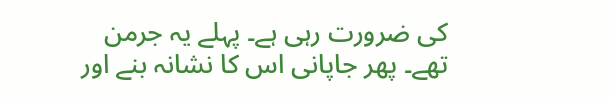کی ضرورت رہی ہے۔ پہلے یہ جرمن تھے۔ پھر جاپانی اس کا نشانہ بنے اور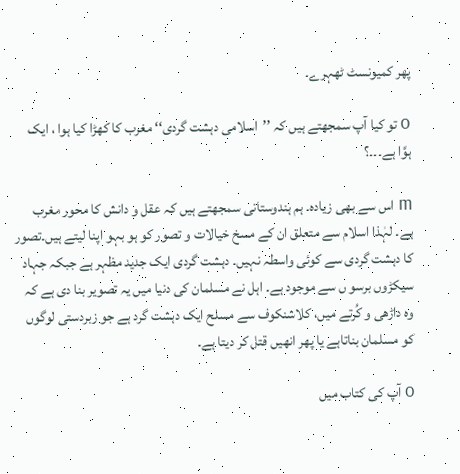پھر کمیونسٹ ٹھہرے۔

o تو کیا آپ سمجھتے ہیں کہ ’’اسلامی دہشت گردی‘‘ مغرب کا کھڑا کیا ہوا ، ایک ہوَّا ہے۔۔۔؟

m اس سے بھی زیادہ۔ ہم ہندوستانی سمجھتے ہیں کہ عقل و دانش کا محور مغرب ہے۔ لہٰذا اسلام سے متعلق ان کے مسخ خیالات و تصور کو ہو بہو اپنا لیتے ہیں۔تصور کا دہشت گردی سے کوئی واسطہ نہیں۔ دہشت گردی ایک جدید مظہر ہے جبکہ جہاد سیکڑوں برسو ں سے موجود ہے۔ اہل نے مسلمان کی دنیا میں یہ تصویر بنا دی ہے کہ وہ داڑھی و کُرتے میں، کلاشنکوف سے مسلح ایک دہشت گرد ہے جو زبردستی لوگوں کو مسلمان بناتاہے یا پھر انھیں قتل کر دیتا ہے۔

o آپ کی کتاب میں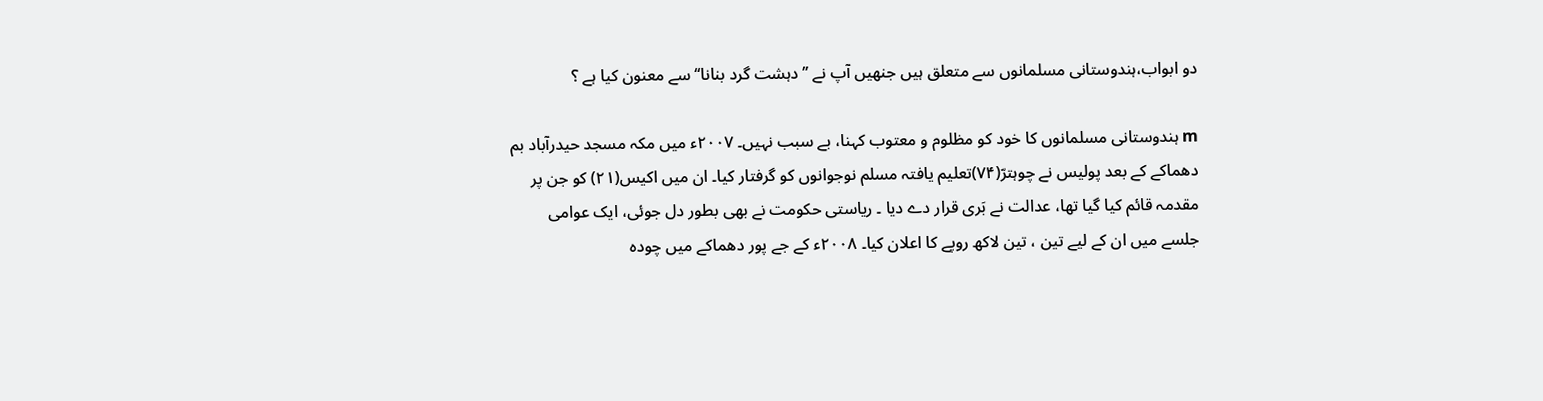دو ابواب،ہندوستانی مسلمانوں سے متعلق ہیں جنھیں آپ نے ’’دہشت گرد بنانا‘‘ سے معنون کیا ہے ؟

m ہندوستانی مسلمانوں کا خود کو مظلوم و معتوب کہنا، بے سبب نہیں۔ ۲۰۰۷ء میں مکہ مسجد حیدرآباد بم دھماکے کے بعد پولیس نے چوہترّ(۷۴)تعلیم یافتہ مسلم نوجوانوں کو گرفتار کیا۔ ان میں اکیس(۲۱) کو جن پر مقدمہ قائم کیا گیا تھا، عدالت نے بَری قرار دے دیا ۔ ریاستی حکومت نے بھی بطور دل جوئی، ایک عوامی جلسے میں ان کے لیے تین ، تین لاکھ روپے کا اعلان کیا۔ ۲۰۰۸ء کے جے پور دھماکے میں چودہ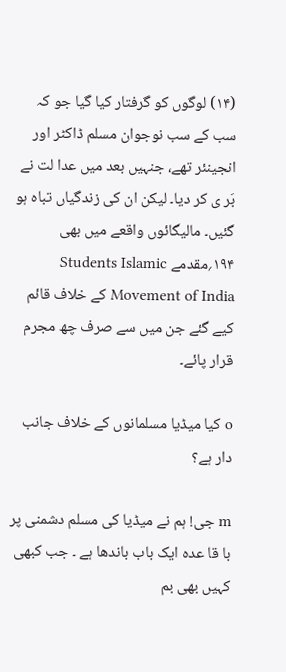(۱۴) لوگوں کو گرفتار کیا گیا جو کہ سب کے سب نوجوان مسلم ڈاکٹر اور انجینئر تھے، جنہیں بعد میں عدا لت نے بَر ی کر دیا۔ لیکن ان کی زندگیاں تباہ ہو گئیں۔ مالیگائوں واقعے میں بھی ۱۹۴؍مقدمے Students Islamic Movement of India کے خلاف قائم کیے گئے جن میں سے صرف چھ مجرم قرار پائے۔

o کیا میڈیا مسلمانوں کے خلاف جانب دار ہے؟

m جی! ہم نے میڈیا کی مسلم دشمنی پر با قا عدہ ایک باب باندھا ہے ۔ جب کبھی کہیں بھی بم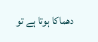دھماکا ہوتا ہے تو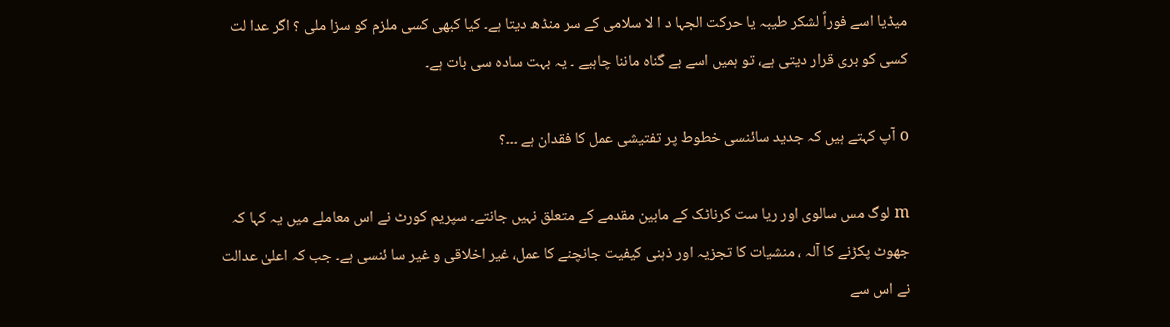میڈیا اسے فوراً لشکر طیبہ یا حرکت الجہا د ا لا سلامی کے سر منڈھ دیتا ہے۔ کیا کبھی کسی ملزم کو سزا ملی ؟ اگر عدا لت کسی کو بری قرار دیتی ہے، تو ہمیں اسے بے گناہ ماننا چاہیے ۔ یہ بہت سادہ سی بات ہے۔

o آپ کہتے ہیں کہ جدید سائنسی خطوط پر تفتیشی عمل کا فقدان ہے ۔۔۔؟

m لوگ مس سالوی اور ریا ست کرناٹک کے مابین مقدمے کے متعلق نہیں جانتے۔ سپریم کورٹ نے اس معاملے میں یہ کہا کہ جھوٹ پکڑنے کا آلہ ، منشیات کا تجزیہ اور ذہنی کیفیت جانچنے کا عمل، غیر اخلاقی و غیر سا ئنسی ہے۔ جب کہ اعلیٰ عدالت نے اس سے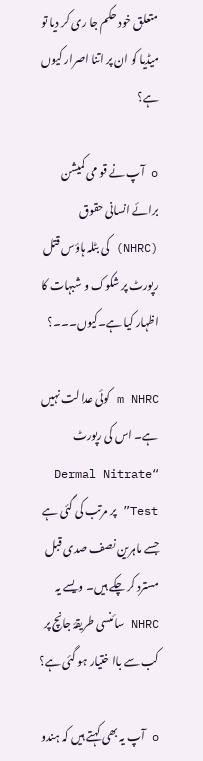متعلق خود حکم جا ری کر دیا تو میڈیا کو ان پر اتنا اصرار کیوں ہے؟

o آپ نے قو می کمیشن برائے انسانی حقوق (NHRC) کی بٹلہ ہاؤس قتل رپورٹ پر شکوک و شبہات کا اظہار کیا ہے۔کیوں۔۔۔؟

m NHRC کوئی عدا لت نہیں ہے۔ اس کی رپورٹ “Dermal Nitrate Test” پر مرتب کی گئی ہے جسے ماہرین نصف صدی قبل مسترد کر چکے ہیں۔ ویسے یہ NHRC سائنسی طریقۂ جانچ پر کب سے باا ختیار ہو گئی ہے؟

o آپ یہ بھی کہتے ہیں کہ ہندو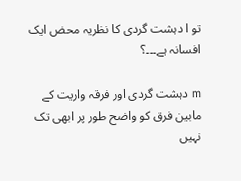تو ا دہشت گردی کا نظریہ محض ایک افسانہ ہے۔۔۔؟

m دہشت گردی اور فرقہ واریت کے مابین فرق کو واضح طور پر ابھی تک نہیں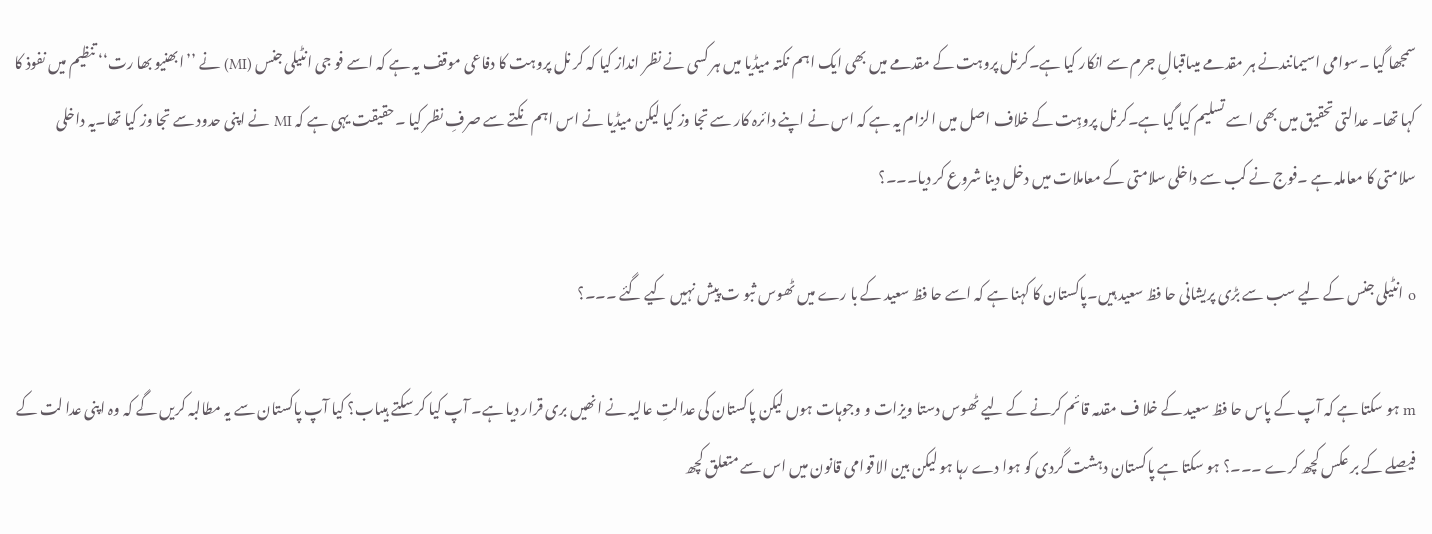سمجھا گیا ۔سوامی اسیمانندنے ہر مقدمے میںاقبالِ جرم سے انکار کیا ہے۔کرنل پروہت کے مقدمے میں بھی ایک اہم نکتہ میڈیا میں ہر کسی نے نظر انداز کیا کہ کر نل پروہت کا دفاعی موقف یہ ہے کہ اسے فو جی انٹیلی جنس (MI) نے ’’ابھنیو بھا رت‘‘ تنظیم میں نفوذ کا کہا تھا۔ عدالتی تحقیق میں بھی اسے تسلیم کیا گیا ہے۔کرنل پروہِت کے خلاف اصل میں الزام یہ ہے کہ اس نے اپنے دائرہ کار سے تجا وز کیا لیکن میڈیا نے اس اہم نکتے سے صرفِ نظر کیا ۔حقیقت یہی ہے کہ MI نے اپنی حدود سے تجا وز کیا تھا۔یہ داخلی سلامتی کا معاملہ ہے ۔فوج نے کب سے داخلی سلامتی کے معاملات میں دخل دینا شروع کر دیا۔۔۔؟

o انٹیلی جنس کے لیے سب سے بڑی پریشانی حا فظ سعید ہیں۔پاکستان کا کہنا ہے کہ اسے حا فظ سعید کے با رے میں ٹھوس ثبو ت پیش نہیں کیے گئے ۔۔۔؟

m ہو سکتا ہے کہ آپ کے پاس حا فظ سعید کے خلا ف مقدمہ قائم کرنے کے لیے ٹھوس دستا ویزات و وجوہات ہوں لیکن پاکستان کی عدالتِ عالیہ نے انھیں بری قرار دیا ہے۔ آپ کیا کر سکتے ہیںاب؟ کیا آپ پاکستان سے یہ مطالبہ کریں گے کہ وہ اپنی عدا لت کے فیصلے کے بر عکس کچھ کرے ۔۔۔؟ ہو سکتا ہے پاکستان دہشت گردی کو ہوا دے رہا ہو لیکن بین الاقوامی قانون میں اس سے متعلق کچھ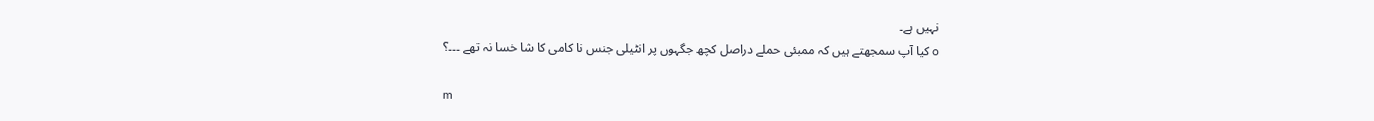نہیں ہے۔
o کیا آپ سمجھتے ہیں کہ ممبئی حملے دراصل کچھ جگہوں پر انٹیلی جنس نا کامی کا شا خسا نہ تھے ۔۔۔؟

m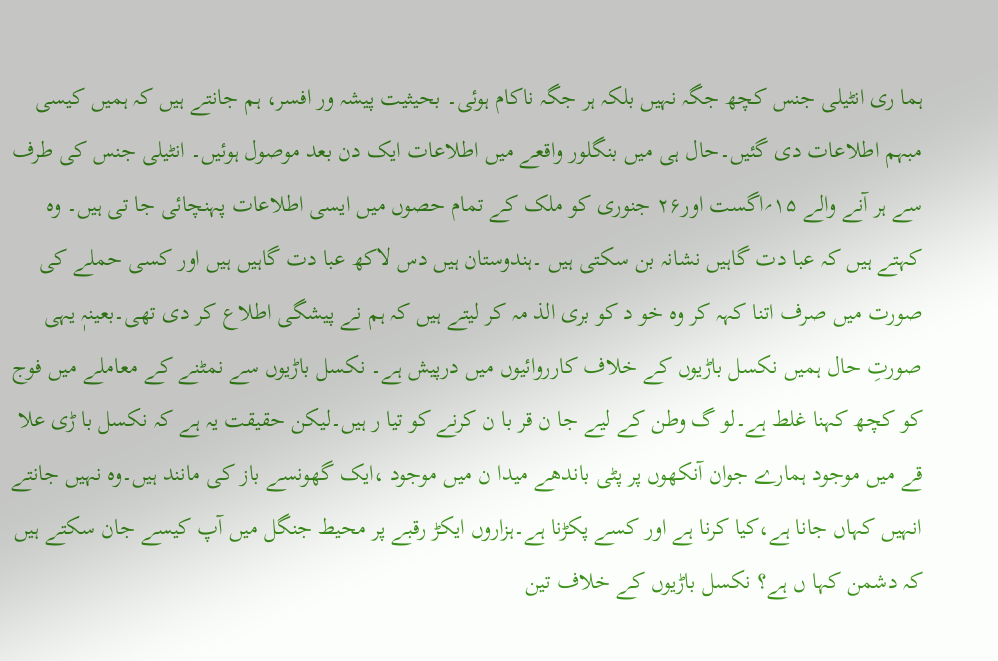ہما ری انٹیلی جنس کچھ جگہ نہیں بلکہ ہر جگہ ناکام ہوئی۔ بحیثیت پیشہ ور افسر، ہم جانتے ہیں کہ ہمیں کیسی مبہم اطلاعات دی گئیں۔حال ہی میں بنگلور واقعے میں اطلاعات ایک دن بعد موصول ہوئیں۔ انٹیلی جنس کی طرف سے ہر آنے والے ۱۵؍اگست اور۲۶ جنوری کو ملک کے تمام حصوں میں ایسی اطلاعات پہنچائی جا تی ہیں۔ وہ کہتے ہیں کہ عبا دت گاہیں نشانہ بن سکتی ہیں ۔ہندوستان ہیں دس لاکھ عبا دت گاہیں ہیں اور کسی حملے کی صورت میں صرف اتنا کہہ کر وہ خو د کو بری الذ مہ کر لیتے ہیں کہ ہم نے پیشگی اطلاع کر دی تھی۔بعینہٖ یہی صورتِ حال ہمیں نکسل باڑیوں کے خلاف کارروائیوں میں درپیش ہے۔ نکسل باڑیوں سے نمٹنے کے معاملے میں فوج کو کچھ کہنا غلط ہے۔لو گ وطن کے لیے جا ن قر با ن کرنے کو تیا ر ہیں۔لیکن حقیقت یہ ہے کہ نکسل با ڑی علا قے میں موجود ہمارے جوان آنکھوں پر پٹی باندھے میدا ن میں موجود ،ایک گھونسے باز کی مانند ہیں۔وہ نہیں جانتے انہیں کہاں جانا ہے،کیا کرنا ہے اور کسے پکڑنا ہے۔ہزاروں ایکڑ رقبے پر محیط جنگل میں آپ کیسے جان سکتے ہیں کہ دشمن کہا ں ہے؟ نکسل باڑیوں کے خلاف تین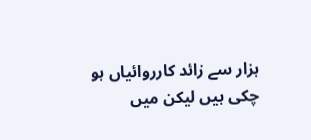ہزار سے زائد کارروائیاں ہو چکی ہیں لیکن میں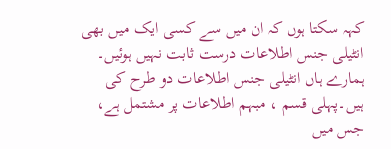کہہ سکتا ہوں کہ ان میں سے کسی ایک میں بھی انٹیلی جنس اطلاعات درست ثابت نہیں ہوئیں۔ ہمارے ہاں انٹیلی جنس اطلاعات دو طرح کی ہیں۔پہلی قسم ، مبہم اطلاعات پر مشتمل ہے، جس میں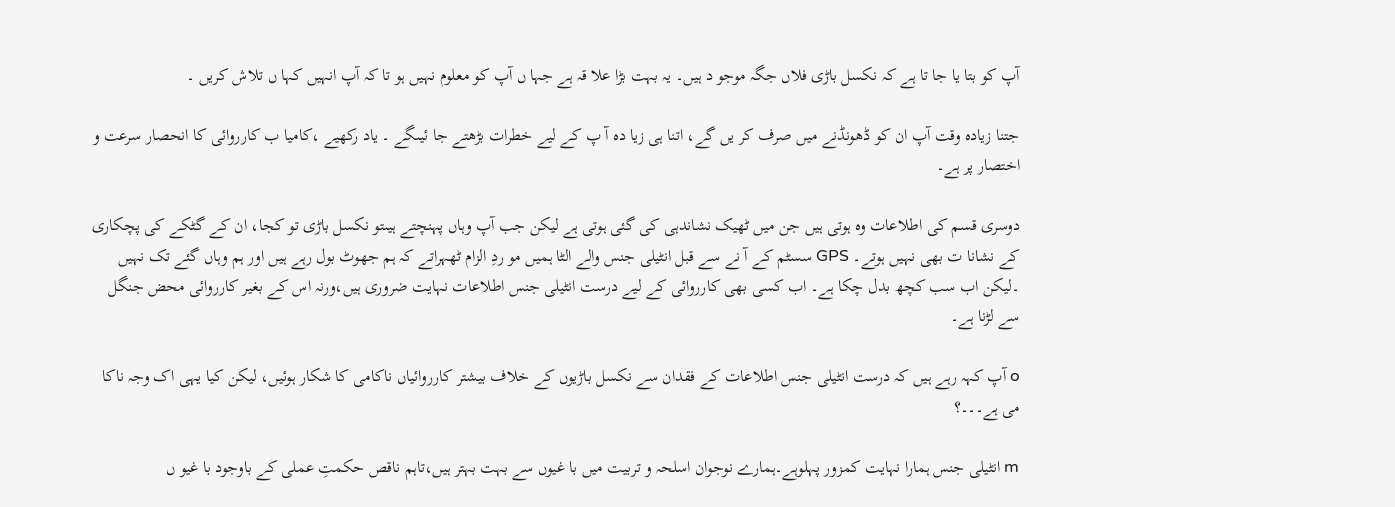آپ کو بتا یا جا تا ہے کہ نکسل باڑی فلاں جگہ موجو د ہیں۔ یہ بہت بڑا علا قہ ہے جہا ں آپ کو معلوم نہیں ہو تا کہ آپ انہیں کہا ں تلاش کریں ۔

جتنا زیادہ وقت آپ ان کو ڈھونڈنے میں صرف کر یں گے، اتنا ہی زیا دہ آ پ کے لیے خطرات بڑھتے جا ئیںگے ۔ یاد رکھیے ،کامیا ب کارروائی کا انحصار سرعت و اختصار پر ہے۔

دوسری قسم کی اطلاعات وہ ہوتی ہیں جن میں ٹھیک نشاندہی کی گئی ہوتی ہے لیکن جب آپ وہاں پہنچتے ہیںتو نکسل باڑی تو کجا، ان کے گٹکے کی پچکاری کے نشانا ت بھی نہیں ہوتے۔ GPS سسٹم کے آ نے سے قبل انٹیلی جنس والے الٹا ہمیں مو ردِ الزام ٹھہراتے کہ ہم جھوٹ بول رہے ہیں اور ہم وہاں گئے تک نہیں ۔لیکن اب سب کچھ بدل چکا ہے۔ اب کسی بھی کارروائی کے لیے درست انٹیلی جنس اطلاعات نہایت ضروری ہیں،ورنہ اس کے بغیر کارروائی محض جنگل سے لڑنا ہے۔

o آپ کہہ رہے ہیں کہ درست انٹیلی جنس اطلاعات کے فقدان سے نکسل باڑیوں کے خلاف بیشتر کارروائیاں ناکامی کا شکار ہوئیں، لیکن کیا یہی اک وجہ ناکا می ہے۔۔۔؟

m انٹیلی جنس ہمارا نہایت کمزور پہلوہے۔ہمارے نوجوان اسلحہ و تربیت میں با غیوں سے بہت بہتر ہیں،تاہم ناقص حکمتِ عملی کے باوجود با غیو ں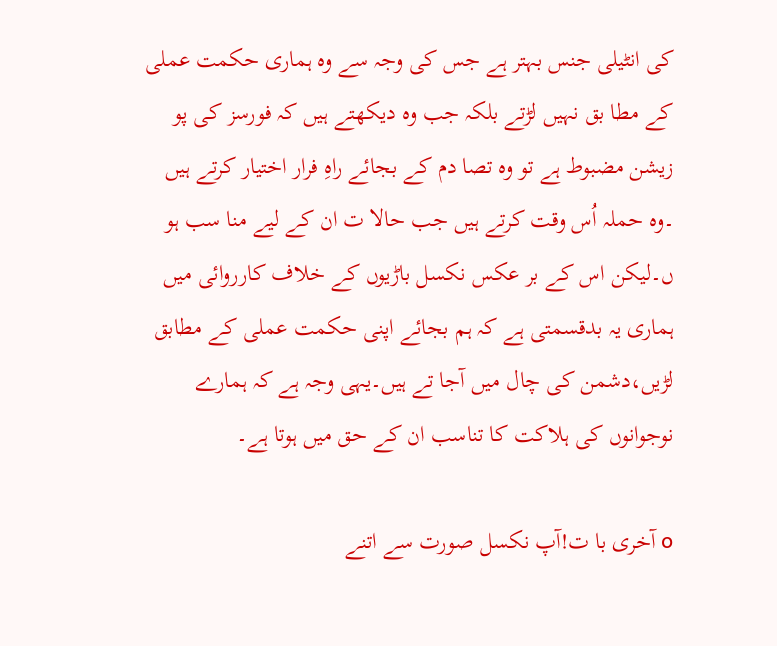کی انٹیلی جنس بہتر ہے جس کی وجہ سے وہ ہماری حکمت عملی کے مطا بق نہیں لڑتے بلکہ جب وہ دیکھتے ہیں کہ فورسز کی پو زیشن مضبوط ہے تو وہ تصا دم کے بجائے راہِ فرار اختیار کرتے ہیں ۔وہ حملہ اُس وقت کرتے ہیں جب حالا ت ان کے لیے منا سب ہو ں۔لیکن اس کے بر عکس نکسل باڑیوں کے خلاف کارروائی میں ہماری یہ بدقسمتی ہے کہ ہم بجائے اپنی حکمت عملی کے مطابق لڑیں،دشمن کی چال میں آجا تے ہیں۔یہی وجہ ہے کہ ہمارے نوجوانوں کی ہلاکت کا تناسب ان کے حق میں ہوتا ہے۔

o آخری با ت!آپ نکسل صورت سے اتنے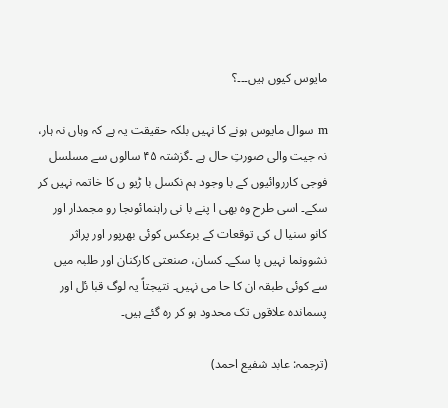مایوس کیوں ہیں۔۔۔؟

m سوال مایوس ہونے کا نہیں بلکہ حقیقت یہ ہے کہ وہاں نہ ہار، نہ جیت والی صورتِ حال ہے ۔گزشتہ ۴۵ سالوں سے مسلسل فوجی کارروائیوں کے با وجود ہم نکسل با ڑیو ں کا خاتمہ نہیں کر سکے۔ اسی طرح وہ بھی ا پنے با نی راہنمائوںجا رو مجمدار اور کانو سنیا ل کی توقعات کے برعکس کوئی بھرپور اور پراثر نشوونما نہیں پا سکے۔ کسان، صنعتی کارکنان اور طلبہ میں سے کوئی طبقہ ان کا حا می نہیں۔ نتیجتاً یہ لوگ قبا ئل اور پسماندہ علاقوں تک محدود ہو کر رہ گئے ہیں۔

(ترجمہ: عابد شفیع احمد)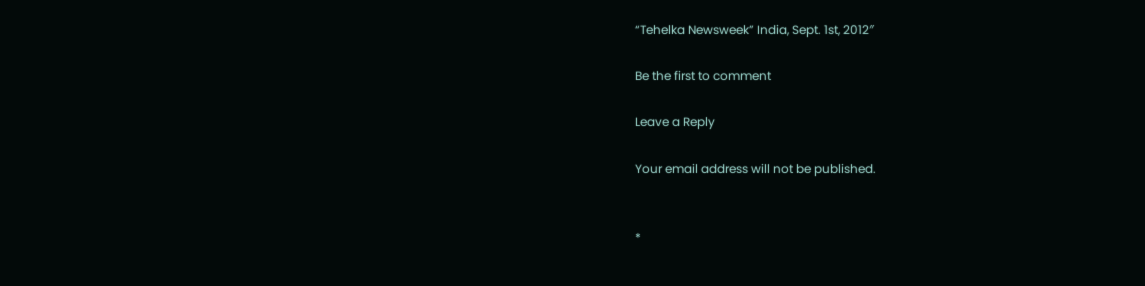“Tehelka Newsweek” India, Sept. 1st, 2012″

Be the first to comment

Leave a Reply

Your email address will not be published.


*